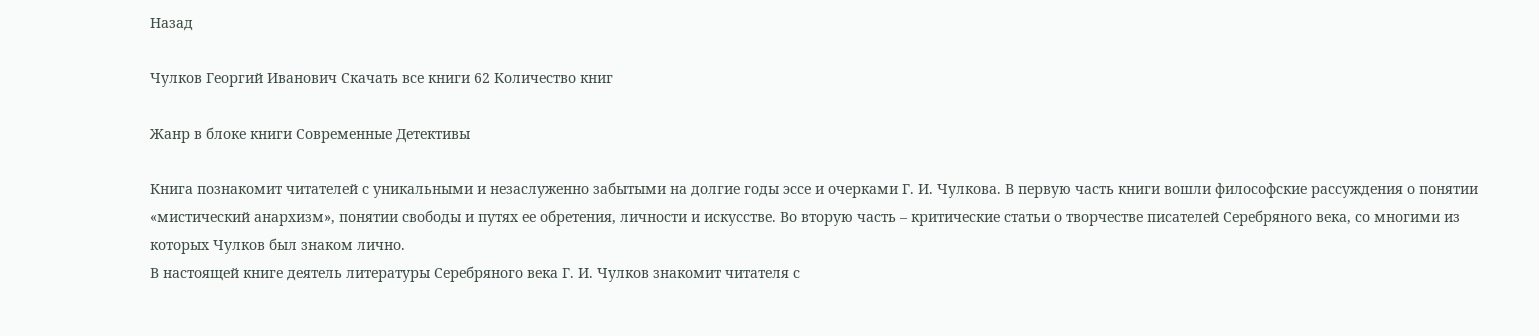Назад

Чулков Георгий Иванович Скачать все книги 62 Количество книг

Жанр в блоке книги Современные Детективы

Книга познакомит читателей с уникальными и незаслуженно забытыми на долгие годы эссе и очерками Г. И. Чулкова. В первую часть книги вошли философские рассуждения о понятии «мистический анархизм», понятии свободы и путях ее обретения, личности и искусстве. Во вторую часть – критические статьи о творчестве писателей Серебряного века, со многими из которых Чулков был знаком лично.
В настоящей книге деятель литературы Серебряного века Г. И. Чулков знакомит читателя с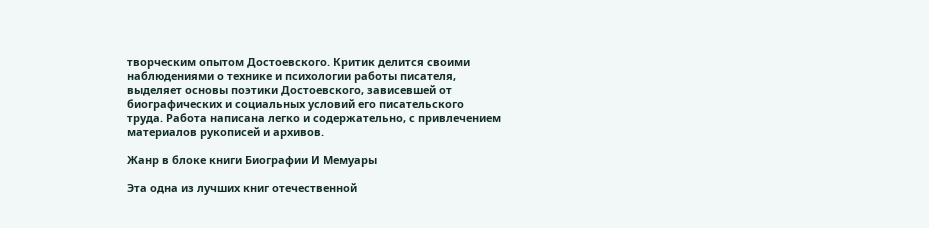творческим опытом Достоевского. Критик делится своими наблюдениями о технике и психологии работы писателя, выделяет основы поэтики Достоевского, зависевшей от биографических и социальных условий его писательского труда. Работа написана легко и содержательно, с привлечением материалов рукописей и архивов.

Жанр в блоке книги Биографии И Мемуары

Эта одна из лучших книг отечественной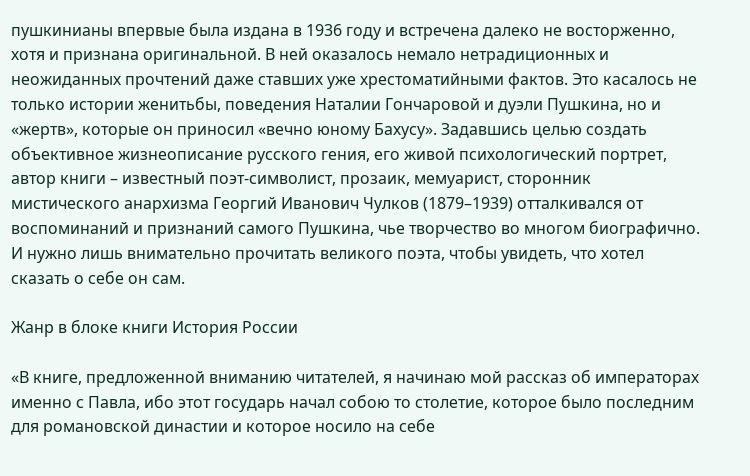пушкинианы впервые была издана в 1936 году и встречена далеко не восторженно, хотя и признана оригинальной. В ней оказалось немало нетрадиционных и неожиданных прочтений даже ставших уже хрестоматийными фактов. Это касалось не только истории женитьбы, поведения Наталии Гончаровой и дуэли Пушкина, но и «жертв», которые он приносил «вечно юному Бахусу». Задавшись целью создать объективное жизнеописание русского гения, его живой психологический портрет, автор книги – известный поэт-символист, прозаик, мемуарист, сторонник мистического анархизма Георгий Иванович Чулков (1879–1939) отталкивался от воспоминаний и признаний самого Пушкина, чье творчество во многом биографично. И нужно лишь внимательно прочитать великого поэта, чтобы увидеть, что хотел сказать о себе он сам.

Жанр в блоке книги История России

«В книге, предложенной вниманию читателей, я начинаю мой рассказ об императорах именно с Павла, ибо этот государь начал собою то столетие, которое было последним для романовской династии и которое носило на себе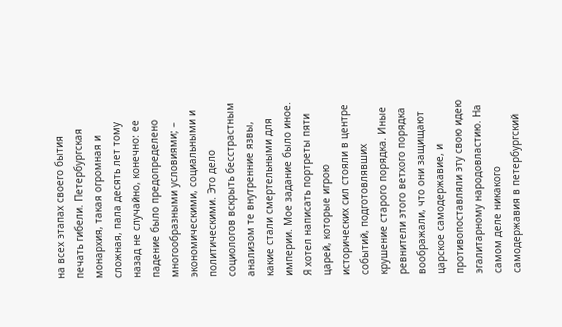на всех этапах своего бытия печать гибели. Петербургская монархия, такая огромная и сложная, пала десять лет тому назад не случайно, конечно: ее падение было предопределено многообразными условиями; – экономическими, социальными и политическими. Это дело социологов вскрыть бесстрастным анализом те внутренние язвы, какие стали смертельными для империи. Мое задание было иное. Я хотел написать портреты пяти царей, которые игрою исторических сил стояли в центре событий, подготовлявших крушение старого порядка. Иные ревнители этого ветхого порядка воображали, что они защищают царское самодержавие, и противопоставляли эту свою идею эгалитарному народовластию. На самом деле никакого самодержавия в петербургский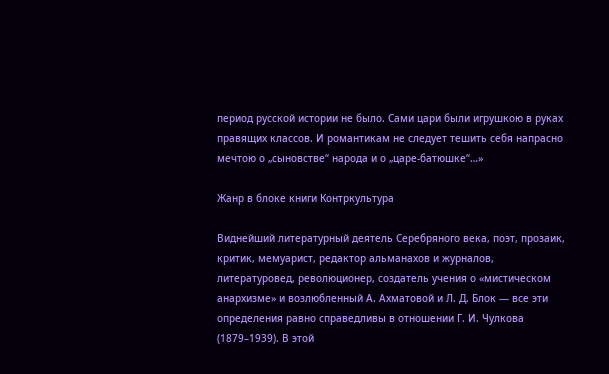период русской истории не было. Сами цари были игрушкою в руках правящих классов. И романтикам не следует тешить себя напрасно мечтою о „сыновстве“ народа и о „царе-батюшке“…»

Жанр в блоке книги Контркультура

Виднейший литературный деятель Серебряного века, поэт, прозаик, критик, мемуарист, редактор альманахов и журналов, литературовед, революционер, создатель учения о «мистическом анархизме» и возлюбленный А. Ахматовой и Л. Д. Блок — все эти определения равно справедливы в отношении Г. И. Чулкова (1879–1939). В этой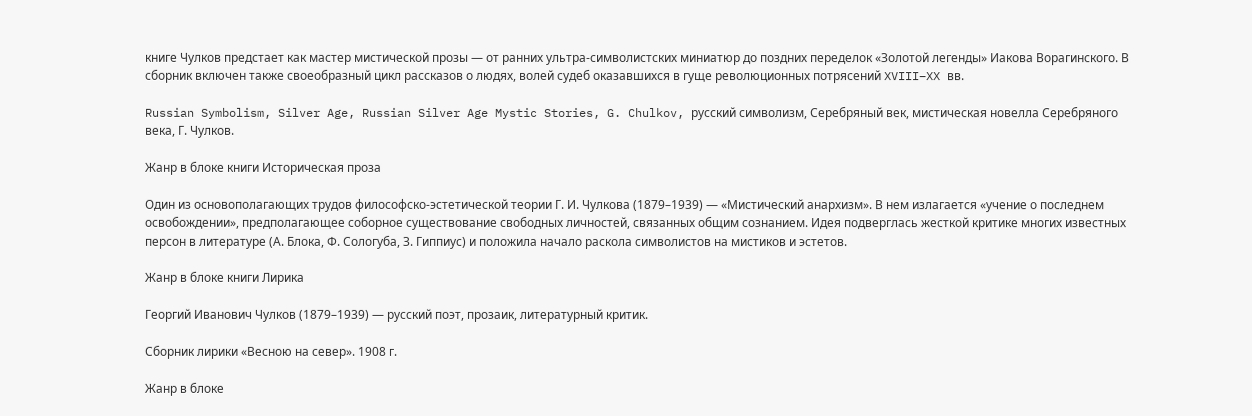книге Чулков предстает как мастер мистической прозы — от ранних ультра-символистских миниатюр до поздних переделок «Золотой легенды» Иакова Ворагинского. В сборник включен также своеобразный цикл рассказов о людях, волей судеб оказавшихся в гуще революционных потрясений XVIII–XX вв.

Russian Symbolism, Silver Age, Russian Silver Age Mystic Stories, G. Chulkov, русский символизм, Серебряный век, мистическая новелла Серебряного века, Г. Чулков.

Жанр в блоке книги Историческая проза

Один из основополагающих трудов философско-эстетической теории Г. И. Чулкова (1879–1939) — «Мистический анархизм». В нем излагается «учение о последнем освобождении», предполагающее соборное существование свободных личностей, связанных общим сознанием. Идея подверглась жесткой критике многих известных персон в литературе (А. Блока, Ф. Сологуба, З. Гиппиус) и положила начало раскола символистов на мистиков и эстетов.

Жанр в блоке книги Лирика

Георгий Иванович Чулков (1879–1939) — русский поэт, прозаик, литературный критик.

Сборник лирики «Весною на север». 1908 г.

Жанр в блоке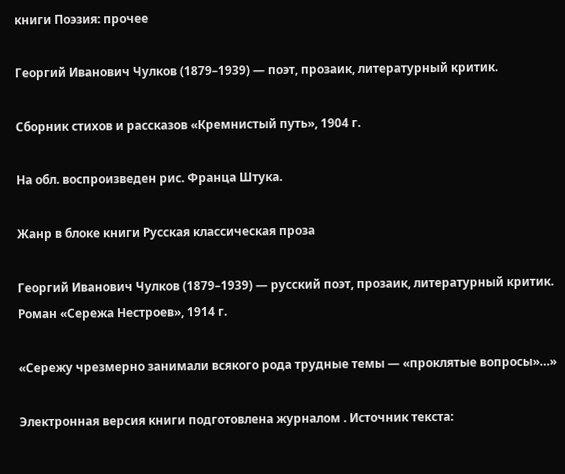книги Поэзия: прочее

Георгий Иванович Чулков (1879–1939) — поэт, прозаик, литературный критик.

Сборник стихов и рассказов «Кремнистый путь», 1904 г.

На обл. воспроизведен рис. Франца Штука.

Жанр в блоке книги Русская классическая проза

Георгий Иванович Чулков (1879–1939) — русский поэт, прозаик, литературный критик. Роман «Сережа Нестроев», 1914 г.

«Сережу чрезмерно занимали всякого рода трудные темы — «проклятые вопросы»…»

Электронная версия книги подготовлена журналом . Источник текста: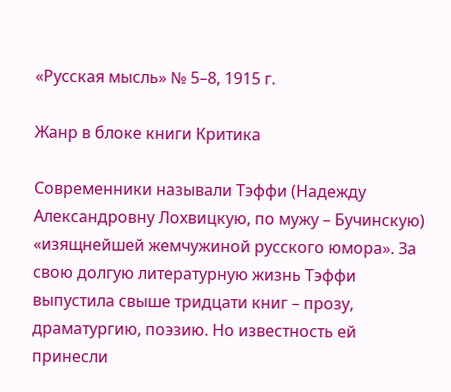«Русская мысль» № 5–8, 1915 г.

Жанр в блоке книги Критика

Современники называли Тэффи (Надежду Александровну Лохвицкую, по мужу – Бучинскую) «изящнейшей жемчужиной русского юмора». За свою долгую литературную жизнь Тэффи выпустила свыше тридцати книг – прозу, драматургию, поэзию. Но известность ей принесли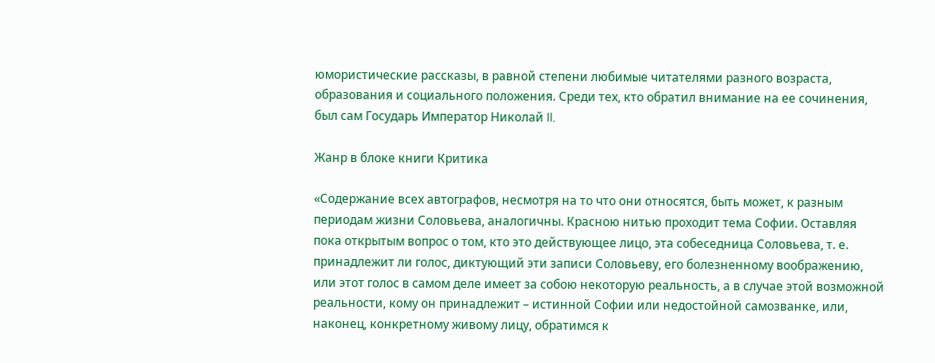юмористические рассказы, в равной степени любимые читателями разного возраста, образования и социального положения. Среди тех, кто обратил внимание на ее сочинения, был сам Государь Император Николай II.

Жанр в блоке книги Критика

«Содержание всех автографов, несмотря на то что они относятся, быть может, к разным периодам жизни Соловьева, аналогичны. Красною нитью проходит тема Софии. Оставляя пока открытым вопрос о том, кто это действующее лицо, эта собеседница Соловьева, т. е. принадлежит ли голос, диктующий эти записи Соловьеву, его болезненному воображению, или этот голос в самом деле имеет за собою некоторую реальность, а в случае этой возможной реальности, кому он принадлежит – истинной Софии или недостойной самозванке, или, наконец, конкретному живому лицу, обратимся к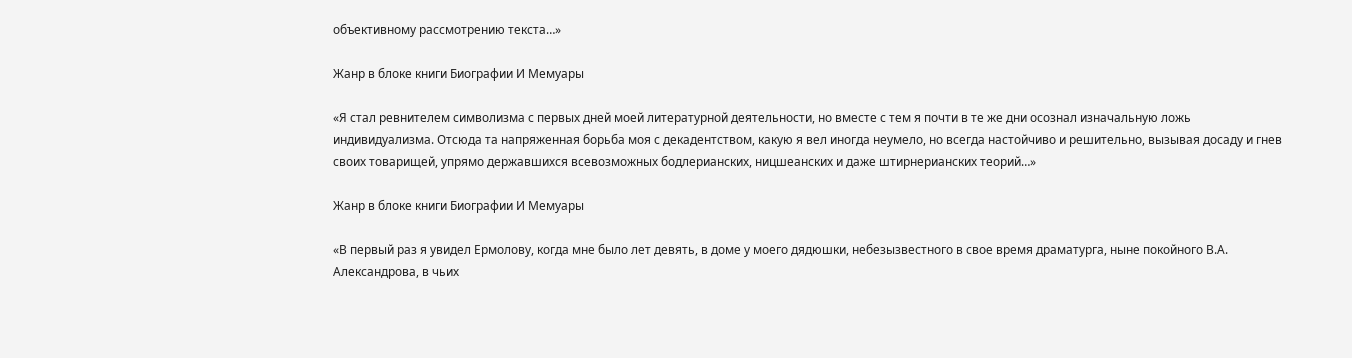объективному рассмотрению текста…»

Жанр в блоке книги Биографии И Мемуары

«Я стал ревнителем символизма с первых дней моей литературной деятельности, но вместе с тем я почти в те же дни осознал изначальную ложь индивидуализма. Отсюда та напряженная борьба моя с декадентством, какую я вел иногда неумело, но всегда настойчиво и решительно, вызывая досаду и гнев своих товарищей, упрямо державшихся всевозможных бодлерианских, ницшеанских и даже штирнерианских теорий…»

Жанр в блоке книги Биографии И Мемуары

«В первый раз я увидел Ермолову, когда мне было лет девять, в доме у моего дядюшки, небезызвестного в свое время драматурга, ныне покойного В.А. Александрова, в чьих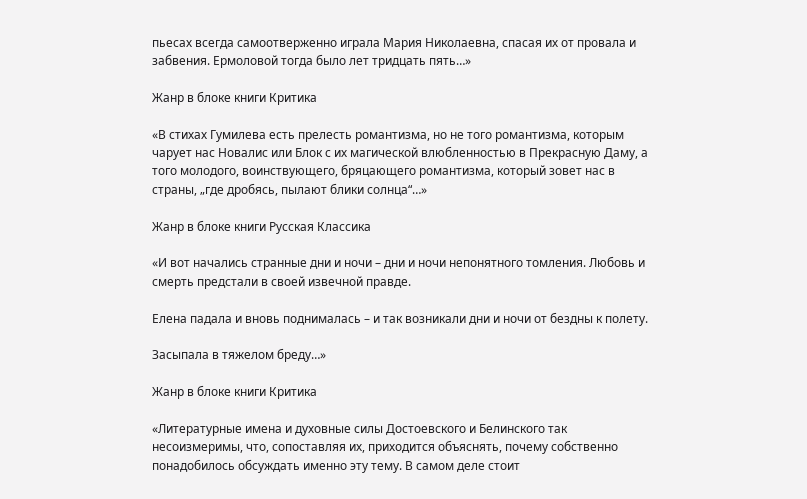пьесах всегда самоотверженно играла Мария Николаевна, спасая их от провала и забвения. Ермоловой тогда было лет тридцать пять…»

Жанр в блоке книги Критика

«В стихах Гумилева есть прелесть романтизма, но не того романтизма, которым чарует нас Новалис или Блок с их магической влюбленностью в Прекрасную Даму, а того молодого, воинствующего, бряцающего романтизма, который зовет нас в страны, „где дробясь, пылают блики солнца“…»

Жанр в блоке книги Русская Классика

«И вот начались странные дни и ночи – дни и ночи непонятного томления. Любовь и смерть предстали в своей извечной правде.

Елена падала и вновь поднималась – и так возникали дни и ночи от бездны к полету.

Засыпала в тяжелом бреду…»

Жанр в блоке книги Критика

«Литературные имена и духовные силы Достоевского и Белинского так несоизмеримы, что, сопоставляя их, приходится объяснять, почему собственно понадобилось обсуждать именно эту тему. В самом деле стоит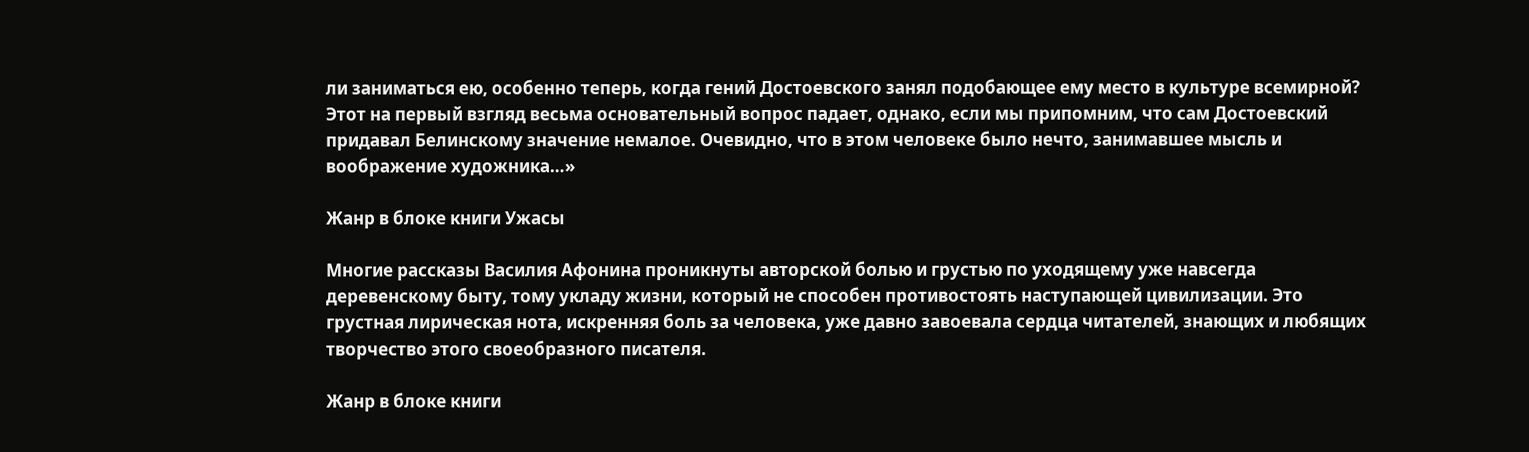ли заниматься ею, особенно теперь, когда гений Достоевского занял подобающее ему место в культуре всемирной? Этот на первый взгляд весьма основательный вопрос падает, однако, если мы припомним, что сам Достоевский придавал Белинскому значение немалое. Очевидно, что в этом человеке было нечто, занимавшее мысль и воображение художника…»

Жанр в блоке книги Ужасы

Многие рассказы Василия Афонина проникнуты авторской болью и грустью по уходящему уже навсегда деревенскому быту, тому укладу жизни, который не способен противостоять наступающей цивилизации. Это грустная лирическая нота, искренняя боль за человека, уже давно завоевала сердца читателей, знающих и любящих творчество этого своеобразного писателя.

Жанр в блоке книги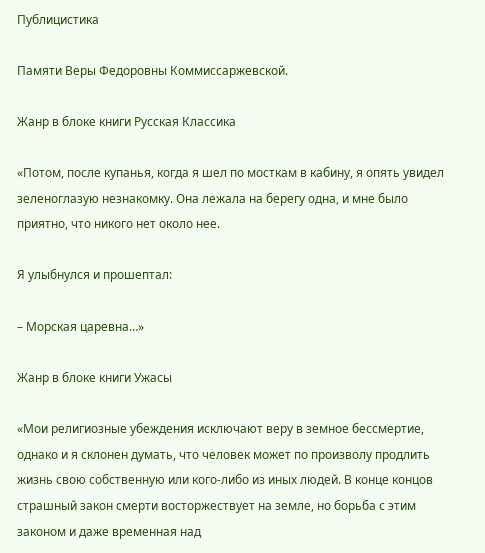Публицистика

Памяти Веры Федоровны Коммиссаржевской.

Жанр в блоке книги Русская Классика

«Потом, после купанья, когда я шел по мосткам в кабину, я опять увидел зеленоглазую незнакомку. Она лежала на берегу одна, и мне было приятно, что никого нет около нее.

Я улыбнулся и прошептал:

– Морская царевна…»

Жанр в блоке книги Ужасы

«Мои религиозные убеждения исключают веру в земное бессмертие, однако и я склонен думать, что человек может по произволу продлить жизнь свою собственную или кого-либо из иных людей. В конце концов страшный закон смерти восторжествует на земле, но борьба с этим законом и даже временная над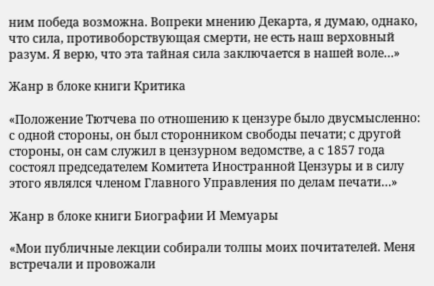ним победа возможна. Вопреки мнению Декарта, я думаю, однако, что сила, противоборствующая смерти, не есть наш верховный разум. Я верю, что эта тайная сила заключается в нашей воле…»

Жанр в блоке книги Критика

«Положение Тютчева по отношению к цензуре было двусмысленно: с одной стороны, он был сторонником свободы печати; с другой стороны, он сам служил в цензурном ведомстве, а с 1857 года состоял председателем Комитета Иностранной Цензуры и в силу этого являлся членом Главного Управления по делам печати…»

Жанр в блоке книги Биографии И Мемуары

«Мои публичные лекции собирали толпы моих почитателей. Меня встречали и провожали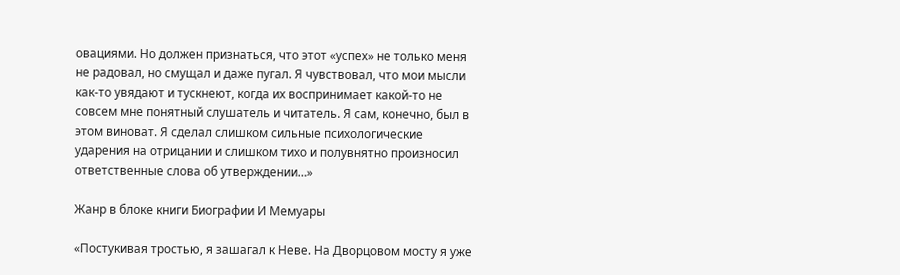овациями. Но должен признаться, что этот «успех» не только меня не радовал, но смущал и даже пугал. Я чувствовал, что мои мысли как-то увядают и тускнеют, когда их воспринимает какой-то не совсем мне понятный слушатель и читатель. Я сам, конечно, был в этом виноват. Я сделал слишком сильные психологические ударения на отрицании и слишком тихо и полувнятно произносил ответственные слова об утверждении…»

Жанр в блоке книги Биографии И Мемуары

«Постукивая тростью, я зашагал к Неве. На Дворцовом мосту я уже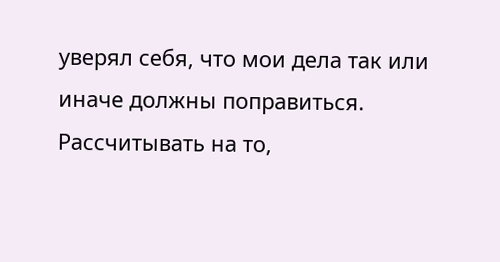уверял себя, что мои дела так или иначе должны поправиться. Рассчитывать на то,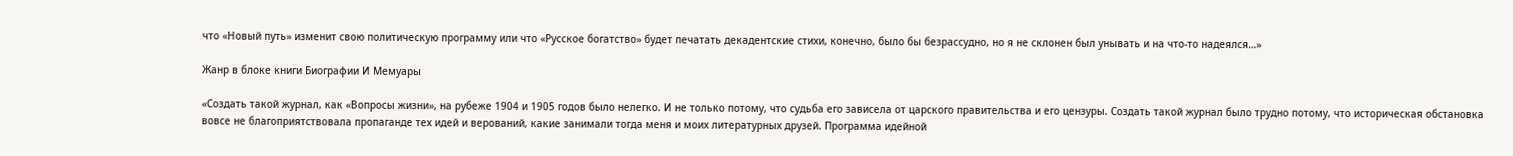что «Новый путь» изменит свою политическую программу или что «Русское богатство» будет печатать декадентские стихи, конечно, было бы безрассудно, но я не склонен был унывать и на что-то надеялся…»

Жанр в блоке книги Биографии И Мемуары

«Создать такой журнал, как «Вопросы жизни», на рубеже 1904 и 1905 годов было нелегко. И не только потому, что судьба его зависела от царского правительства и его цензуры. Создать такой журнал было трудно потому, что историческая обстановка вовсе не благоприятствовала пропаганде тех идей и верований, какие занимали тогда меня и моих литературных друзей. Программа идейной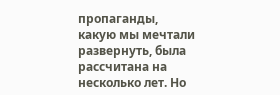пропаганды, какую мы мечтали развернуть, была рассчитана на несколько лет. Но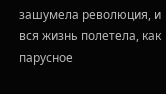зашумела революция, и вся жизнь полетела, как парусное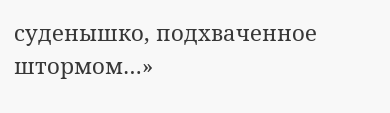суденышко, подхваченное штормом…»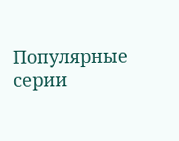Популярные серии